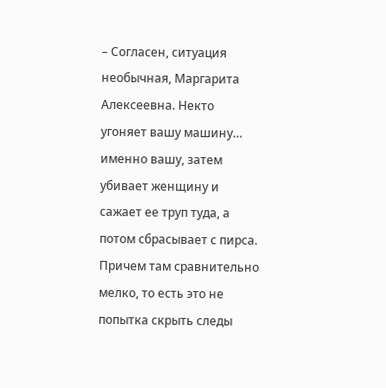– Согласен, ситуация необычная, Маргарита Алексеевна. Некто угоняет вашу машину… именно вашу, затем убивает женщину и сажает ее труп туда, а потом сбрасывает с пирса. Причем там сравнительно мелко, то есть это не попытка скрыть следы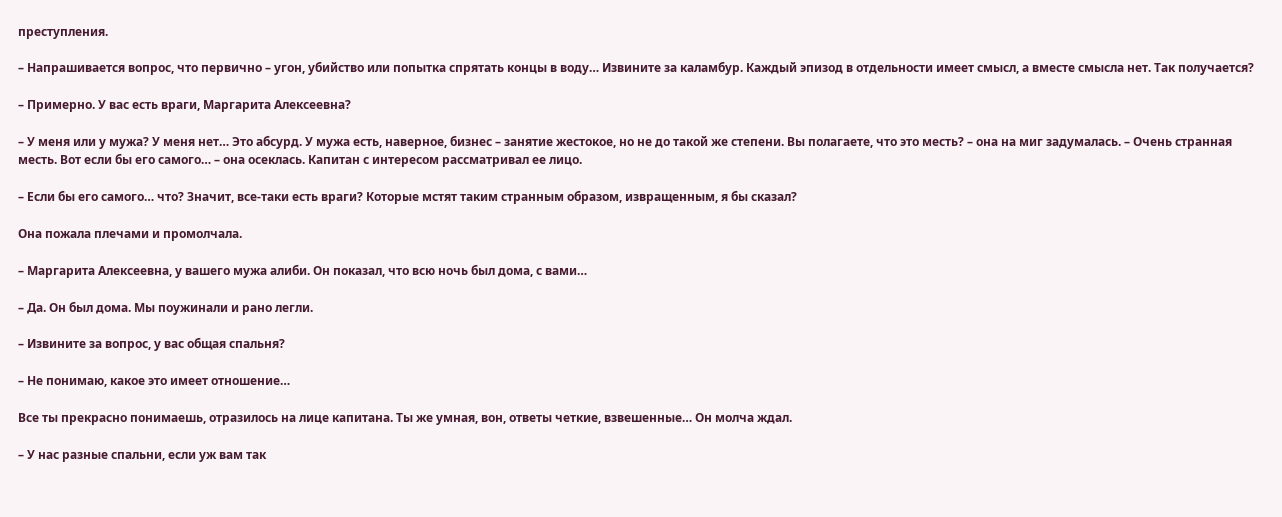преступления.

– Напрашивается вопрос, что первично – угон, убийство или попытка спрятать концы в воду… Извините за каламбур. Каждый эпизод в отдельности имеет смысл, а вместе смысла нет. Так получается?

– Примерно. У вас есть враги, Маргарита Алексеевна?

– У меня или у мужа? У меня нет… Это абсурд. У мужа есть, наверное, бизнес – занятие жестокое, но не до такой же степени. Вы полагаете, что это месть? – она на миг задумалась. – Очень странная месть. Вот если бы его самого… – она осеклась. Капитан с интересом рассматривал ее лицо.

– Если бы его самого… что? Значит, все-таки есть враги? Которые мстят таким странным образом, извращенным, я бы сказал?

Она пожала плечами и промолчала.

– Маргарита Алексеевна, у вашего мужа алиби. Он показал, что всю ночь был дома, с вами…

– Да. Он был дома. Мы поужинали и рано легли.

– Извините за вопрос, у вас общая спальня?

– Не понимаю, какое это имеет отношение…

Все ты прекрасно понимаешь, отразилось на лице капитана. Ты же умная, вон, ответы четкие, взвешенные… Он молча ждал.

– У нас разные спальни, если уж вам так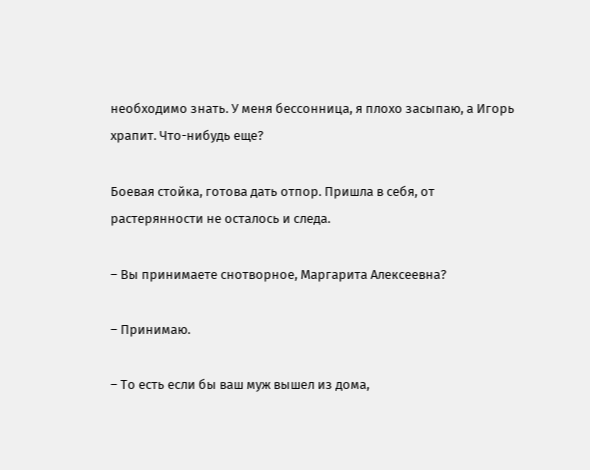необходимо знать. У меня бессонница, я плохо засыпаю, а Игорь храпит. Что-нибудь еще?

Боевая стойка, готова дать отпор. Пришла в себя, от растерянности не осталось и следа.

– Вы принимаете снотворное, Маргарита Алексеевна?

– Принимаю.

– То есть если бы ваш муж вышел из дома,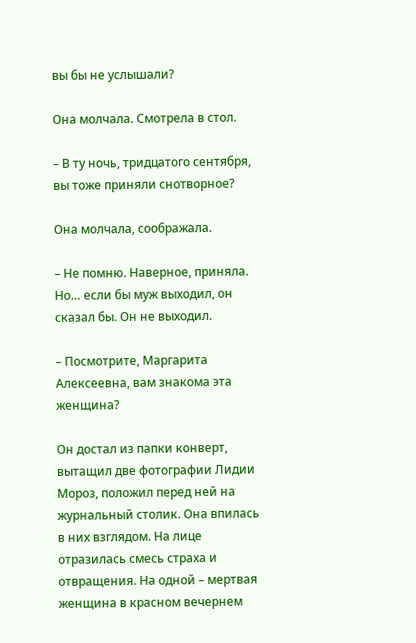вы бы не услышали?

Она молчала. Смотрела в стол.

– В ту ночь, тридцатого сентября, вы тоже приняли снотворное?

Она молчала, соображала.

– Не помню. Наверное, приняла. Но… если бы муж выходил, он сказал бы. Он не выходил.

– Посмотрите, Маргарита Алексеевна, вам знакома эта женщина?

Он достал из папки конверт, вытащил две фотографии Лидии Мороз, положил перед ней на журнальный столик. Она впилась в них взглядом. На лице отразилась смесь страха и отвращения. На одной – мертвая женщина в красном вечернем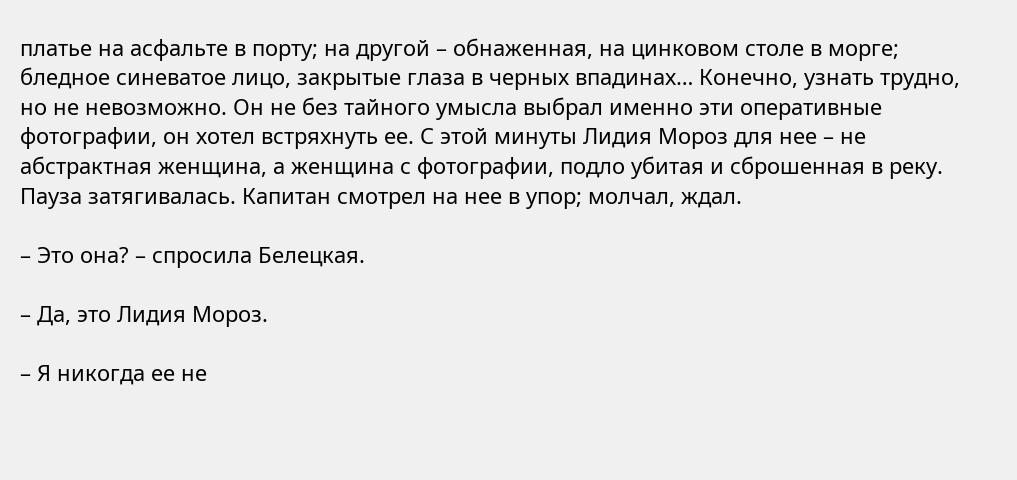платье на асфальте в порту; на другой – обнаженная, на цинковом столе в морге; бледное синеватое лицо, закрытые глаза в черных впадинах… Конечно, узнать трудно, но не невозможно. Он не без тайного умысла выбрал именно эти оперативные фотографии, он хотел встряхнуть ее. С этой минуты Лидия Мороз для нее – не абстрактная женщина, а женщина с фотографии, подло убитая и сброшенная в реку. Пауза затягивалась. Капитан смотрел на нее в упор; молчал, ждал.

– Это она? – спросила Белецкая.

– Да, это Лидия Мороз.

– Я никогда ее не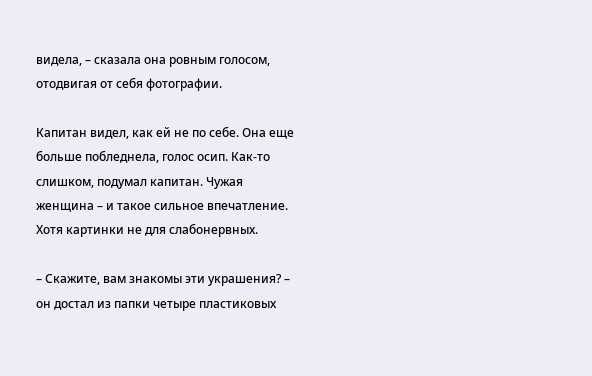видела, – сказала она ровным голосом, отодвигая от себя фотографии.

Капитан видел, как ей не по себе. Она еще больше побледнела, голос осип. Как-то слишком, подумал капитан. Чужая женщина – и такое сильное впечатление. Хотя картинки не для слабонервных.

– Скажите, вам знакомы эти украшения? – он достал из папки четыре пластиковых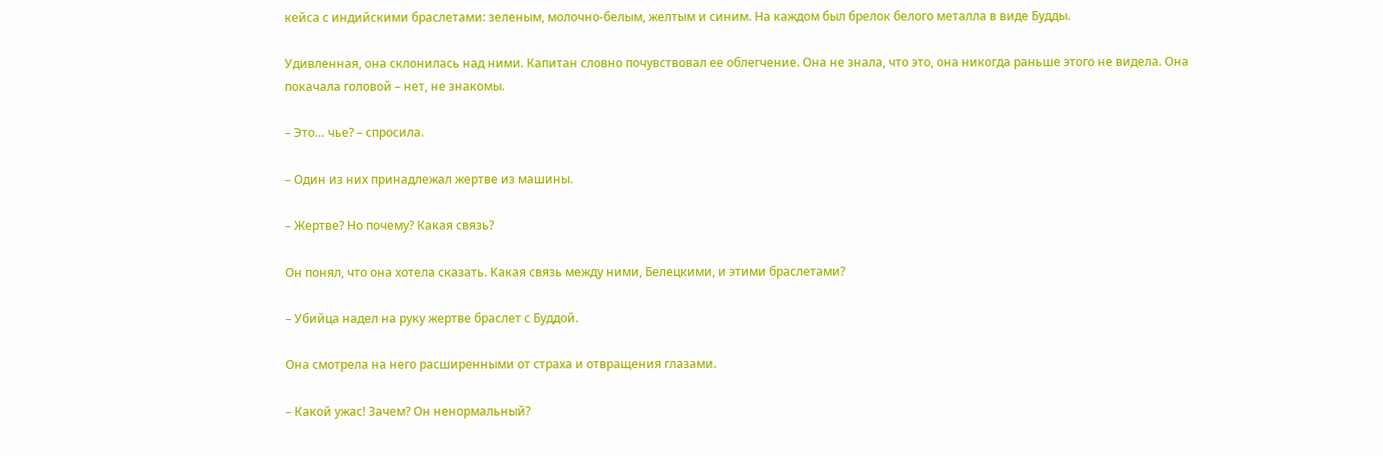кейса с индийскими браслетами: зеленым, молочно-белым, желтым и синим. На каждом был брелок белого металла в виде Будды.

Удивленная, она склонилась над ними. Капитан словно почувствовал ее облегчение. Она не знала, что это, она никогда раньше этого не видела. Она покачала головой – нет, не знакомы.

– Это… чье? – спросила.

– Один из них принадлежал жертве из машины.

– Жертве? Но почему? Какая связь?

Он понял, что она хотела сказать. Какая связь между ними, Белецкими, и этими браслетами?

– Убийца надел на руку жертве браслет с Буддой.

Она смотрела на него расширенными от страха и отвращения глазами.

– Какой ужас! Зачем? Он ненормальный?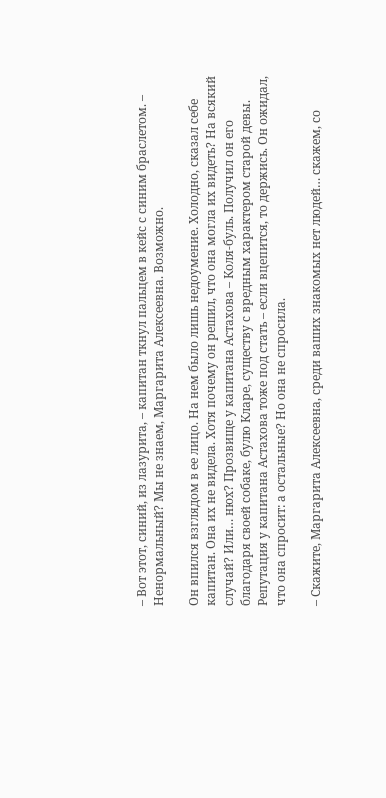– Вот этот, синий, из лазурита, – капитан ткнул пальцем в кейс с синим браслетом. – Ненормальный? Мы не знаем, Маргарита Алексеевна. Возможно.

Он впился взглядом в ее лицо. На нем было лишь недоумение. Холодно, сказал себе капитан. Она их не видела. Хотя почему он решил, что она могла их видеть? На всякий случай? Или… нюх? Прозвище у капитана Астахова – Коля-буль. Получил он его благодаря своей собаке, булю Кларе, существу с вредным характером старой девы. Репутация у капитана Астахова тоже под стать – если вцепится, то держись. Он ожидал, что она спросит: а остальные? Но она не спросила.

– Скажите, Маргарита Алексеевна, среди ваших знакомых нет людей… скажем, со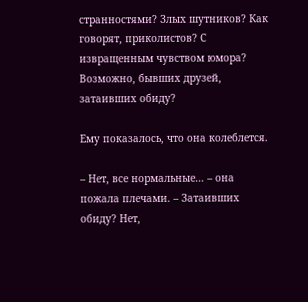странностями? Злых шутников? Как говорят, приколистов? С извращенным чувством юмора? Возможно, бывших друзей, затаивших обиду?

Ему показалось, что она колеблется.

– Нет, все нормальные… – она пожала плечами. – Затаивших обиду? Нет,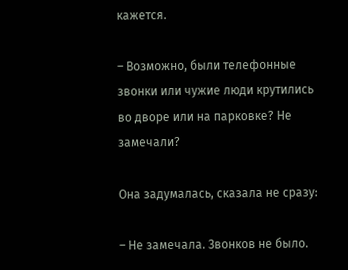кажется.

– Возможно, были телефонные звонки или чужие люди крутились во дворе или на парковке? Не замечали?

Она задумалась, сказала не сразу:

– Не замечала. Звонков не было.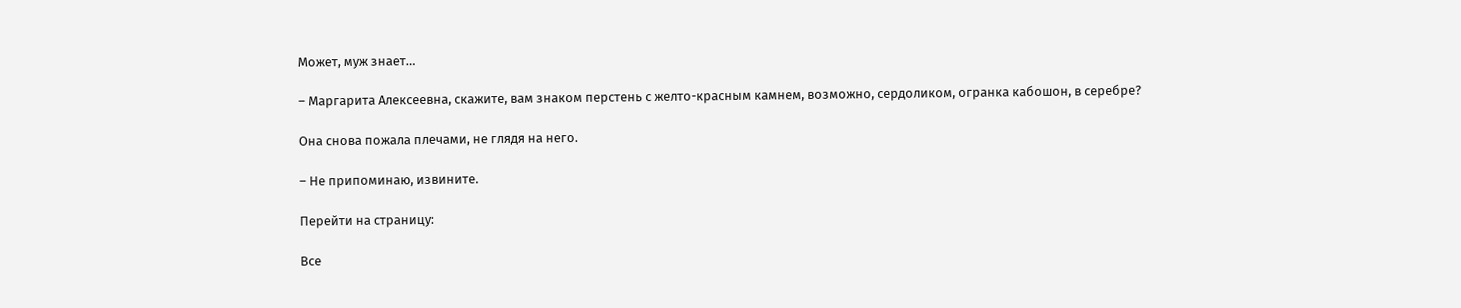Может, муж знает…

– Маргарита Алексеевна, скажите, вам знаком перстень с желто-красным камнем, возможно, сердоликом, огранка кабошон, в серебре?

Она снова пожала плечами, не глядя на него.

– Не припоминаю, извините.

Перейти на страницу:

Все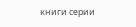книги серии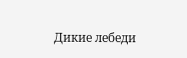Дикие лебеди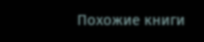Похожие книги